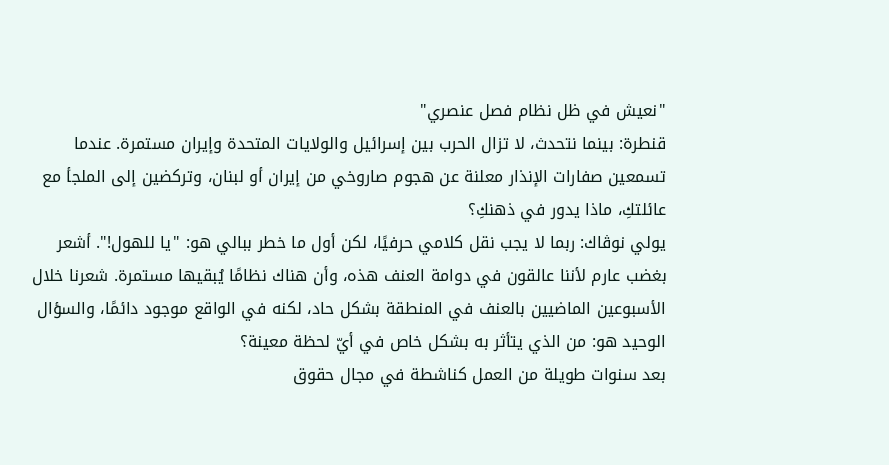"نعيش في ظل نظام فصل عنصري"
قنطرة: بينما نتحدث، لا تزال الحرب بين إسرائيل والولايات المتحدة وإيران مستمرة. عندما تسمعين صفارات الإنذار معلنة عن هجوم صاروخي من إيران أو لبنان، وتركضين إلى الملجأ مع عائلتكِ، ماذا يدور في ذهنكِ؟
يولي نوڤاك: ربما لا يجب نقل كلامي حرفيًا، لكن أول ما خطر ببالي هو: "يا للهول!". أشعر بغضب عارم لأننا عالقون في دوامة العنف هذه، وأن هناك نظامًا يُبقيها مستمرة. شعرنا خلال الأسبوعين الماضيين بالعنف في المنطقة بشكل حاد، لكنه في الواقع موجود دائمًا، والسؤال الوحيد هو: من الذي يتأثر به بشكل خاص في أيّ لحظة معينة؟
بعد سنوات طويلة من العمل كناشطة في مجال حقوق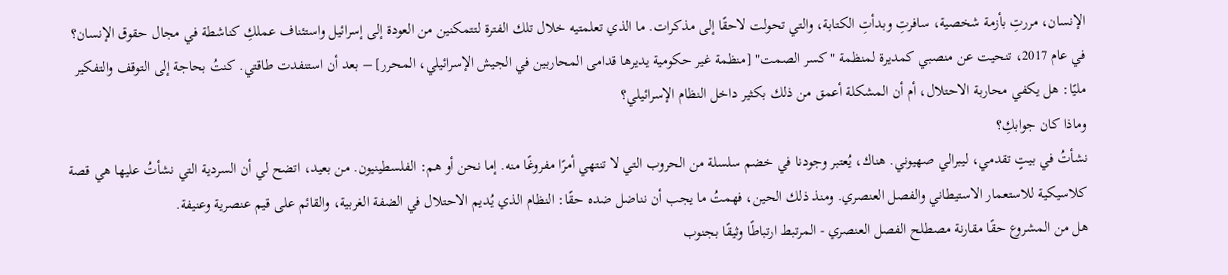الإنسان، مررتِ بأزمة شخصية، سافرتِ وبدأتِ الكتابة، والتي تحولت لاحقًا إلى مذكرات. ما الذي تعلمتيه خلال تلك الفترة لتتمكنين من العودة إلى إسرائيل واستئناف عملكِ كناشطة في مجال حقوق الإنسان؟
في عام 2017، تنحيت عن منصبي كمديرة لمنظمة "كسر الصمت" [منظمة غير حكومية يديرها قدامى المحاربين في الجيش الإسرائيلي، المحرر] – بعد أن استنفدت طاقتي. كنتُ بحاجة إلى التوقف والتفكير مليًا: هل يكفي محاربة الاحتلال، أم أن المشكلة أعمق من ذلك بكثير داخل النظام الإسرائيلي؟
وماذا كان جوابكِ؟
نشأتُ في بيتٍ تقدمي، ليبرالي صهيوني. هناك، يُعتبر وجودنا في خضم سلسلة من الحروب التي لا تنتهي أمرًا مفروغًا منه. إما نحن أو هم: الفلسطينيون. من بعيد، اتضح لي أن السردية التي نشأتُ عليها هي قصة كلاسيكية للاستعمار الاستيطاني والفصل العنصري. ومنذ ذلك الحين، فهمتُ ما يجب أن نناضل ضده حقًا: النظام الذي يُديم الاحتلال في الضفة الغربية، والقائم على قيم عنصرية وعنيفة.
هل من المشروع حقًا مقارنة مصطلح الفصل العنصري - المرتبط ارتباطًا وثيقًا بجنوب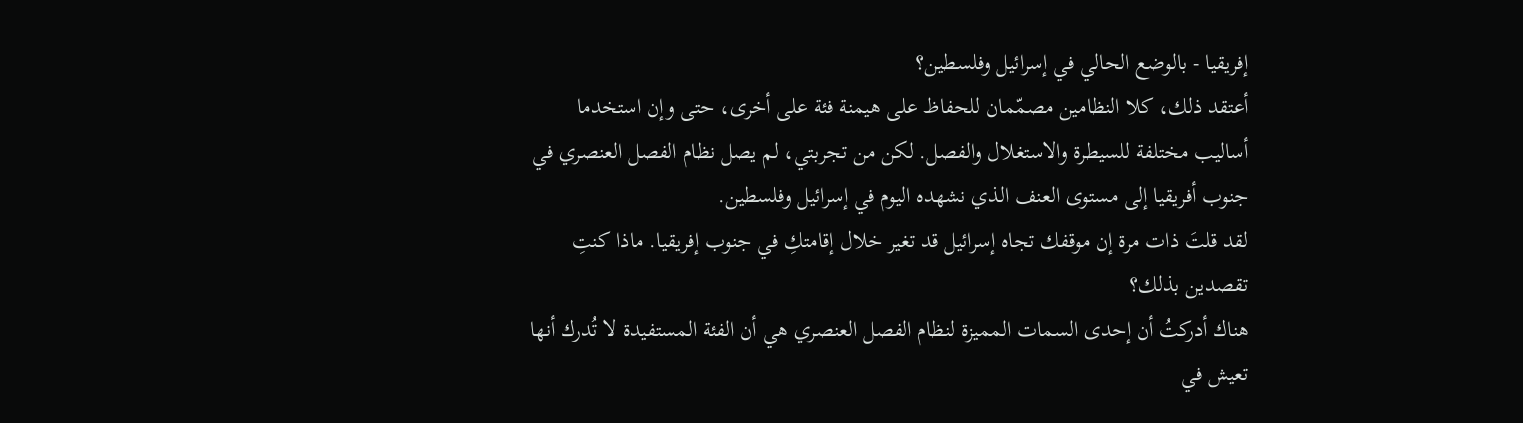إفريقيا - بالوضع الحالي في إسرائيل وفلسطين؟
أعتقد ذلك، كلا النظامين مصمّمان للحفاظ على هيمنة فئة على أخرى، حتى وإن استخدما أساليب مختلفة للسيطرة والاستغلال والفصل. لكن من تجربتي، لم يصل نظام الفصل العنصري في جنوب أفريقيا إلى مستوى العنف الذي نشهده اليوم في إسرائيل وفلسطين.
لقد قلتَ ذات مرة إن موقفك تجاه إسرائيل قد تغير خلال إقامتكِ في جنوب إفريقيا. ماذا كنتِ تقصدين بذلك؟
هناك أدركتُ أن إحدى السمات المميزة لنظام الفصل العنصري هي أن الفئة المستفيدة لا تُدرك أنها تعيش في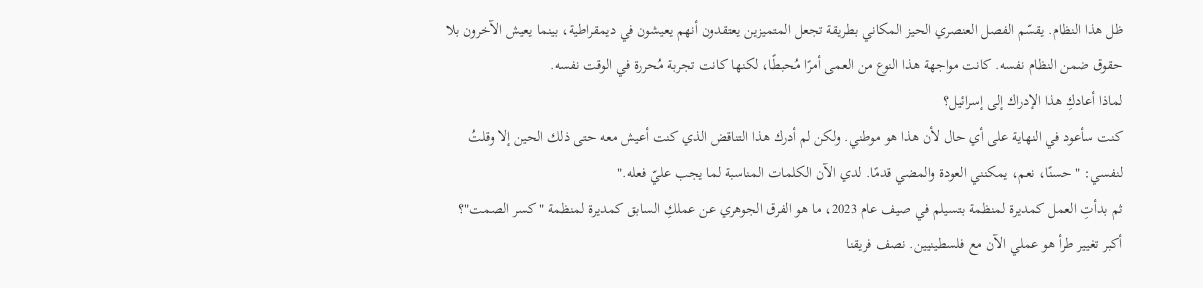ظل هذا النظام. يقسّم الفصل العنصري الحيز المكاني بطريقة تجعل المتميزين يعتقدون أنهم يعيشون في ديمقراطية، بينما يعيش الآخرون بلا حقوق ضمن النظام نفسه. كانت مواجهة هذا النوع من العمى أمرًا مُحبطًا، لكنها كانت تجربة مُحررة في الوقت نفسه.
لماذا أعادكِ هذا الإدراك إلى إسرائيل؟
كنت سأعود في النهاية على أي حال لأن هذا هو موطني. ولكن لم أدرك هذا التناقض الذي كنت أعيش معه حتى ذلك الحين إلا وقلتُ لنفسي: "حسنًا، نعم، يمكنني العودة والمضي قدمًا. لدي الآن الكلمات المناسبة لما يجب عليّ فعله."
ثم بدأتِ العمل كمديرة لمنظمة بتسيلم في صيف عام 2023، ما هو الفرق الجوهري عن عملكِ السابق كمديرة لمنظمة "كسر الصمت"؟
أكبر تغيير طرأ هو عملي الآن مع فلسطينيين. نصف فريقنا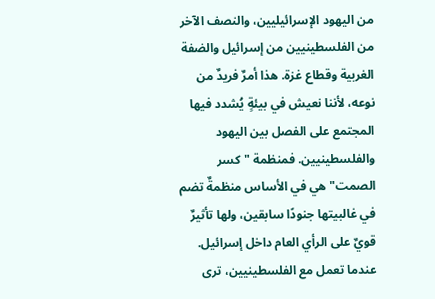من اليهود الإسرائيليين، والنصف الآخر من الفلسطينيين من إسرائيل والضفة الغربية وقطاع غزة. هذا أمرٌ فريدٌ من نوعه، لأننا نعيش في بيئةٍ يُشدد فيها المجتمع على الفصل بين اليهود والفلسطينيين. فمنظمة "كسر الصمت" هي في الأساس منظمةٌ تضم في غالبيتها جنودًا سابقين، ولها تأثيرٌ قويٌ على الرأي العام داخل إسرائيل. عندما تعمل مع الفلسطينيين، ترى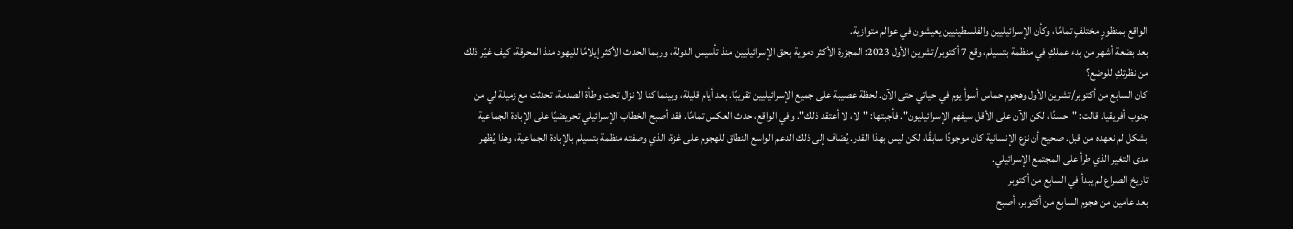الواقع بمنظورٍ مختلفٍ تمامًا، وكأن الإسرائيليين والفلسطينيين يعيشون في عوالم متوازية.
بعد بضعة أشهر من بدء عملكِ في منظمة بتسيلم، وقع 7 أكتوبر/تشرين الأول 2023: المجزرة الأكثر دموية بحق الإسرائيليين منذ تأسيس الدولة، وربما الحدث الأكثر إيلامًا لليهود منذ المحرقة، كيف غيّر ذلك من نظرتكِ للوضع؟
كان السابع من أكتوبر/تشرين الأول وهجوم حماس أسوأ يوم في حياتي حتى الآن. لحظة عصيبة على جميع الإسرائيليين تقريبًا. بعد أيام قليلة، وبينما كنا لا نزال تحت وطأة الصدمة، تحدثت مع زميلة لي من جنوب أفريقيا. قالت: "حسنًا، لكن الآن على الأقل سيفهم الإسرائيليون". فأجبتها: "لا، لا أعتقد ذلك". وفي الواقع، حدث العكس تمامًا. فقد أصبح الخطاب الإسرائيلي تحريضيًا على الإبادة الجماعية بشكل لم نعهده من قبل. صحيح أن نزع الإنسانية كان موجودًا سابقًا، لكن ليس بهذا القدر. يُضاف إلى ذلك الدعم الواسع النطاق للهجوم على غزة، الذي وصفته منظمة بتسيلم بالإبادة الجماعية، وهذا يُظهر مدى التغير الذي طرأ على المجتمع الإسرائيلي.
تاريخ الصراع لم يبدأ في السابع من أكتوبر
بعد عامين من هجوم السابع من أكتوبر، أصبح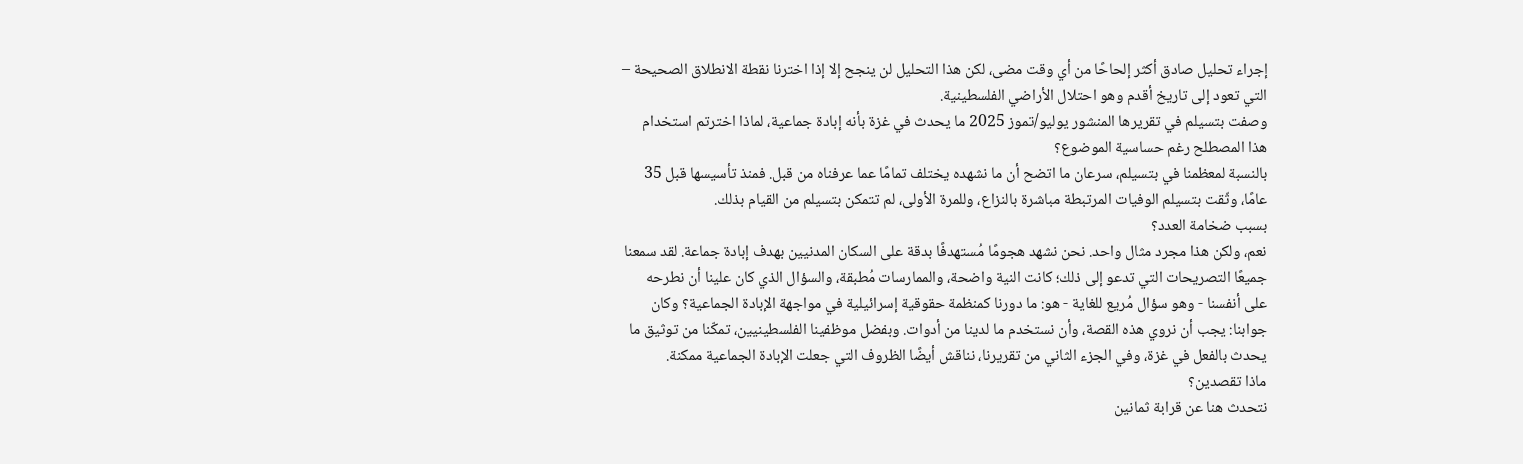إجراء تحليل صادق أكثر إلحاحًا من أي وقت مضى، لكن هذا التحليل لن ينجح إلا إذا اخترنا نقطة الانطلاق الصحيحة – التي تعود إلى تاريخ أقدم وهو احتلال الأراضي الفلسطينية.
وصفت بتسيلم في تقريرها المنشور يوليو/تموز 2025 ما يحدث في غزة بأنه إبادة جماعية، لماذا اخترتم استخدام هذا المصطلح رغم حساسية الموضوع؟
بالنسبة لمعظمنا في بتسيلم، سرعان ما اتضح أن ما نشهده يختلف تمامًا عما عرفناه من قبل. فمنذ تأسيسها قبل 35 عامًا، وثّقت بتسيلم الوفيات المرتبطة مباشرة بالنزاع، وللمرة الأولى، لم تتمكن بتسيلم من القيام بذلك.
بسبب ضخامة العدد؟
نعم، ولكن هذا مجرد مثال واحد. نحن نشهد هجومًا مُستهدفًا بدقة على السكان المدنيين بهدف إبادة جماعة. لقد سمعنا جميعًا التصريحات التي تدعو إلى ذلك؛ كانت النية واضحة، والممارسات مُطبقة، والسؤال الذي كان علينا أن نطرحه على أنفسنا - وهو سؤال مُريع للغاية - هو: ما دورنا كمنظمة حقوقية إسرائيلية في مواجهة الإبادة الجماعية؟ وكان جوابنا: يجب أن نروي هذه القصة، وأن نستخدم ما لدينا من أدوات. وبفضل موظفينا الفلسطينيين، تمكّنا من توثيق ما يحدث بالفعل في غزة، وفي الجزء الثاني من تقريرنا، نناقش أيضًا الظروف التي جعلت الإبادة الجماعية ممكنة.
ماذا تقصدين؟
نتحدث هنا عن قرابة ثمانين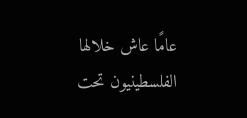عامًا عاش خلالها الفلسطينيون تحت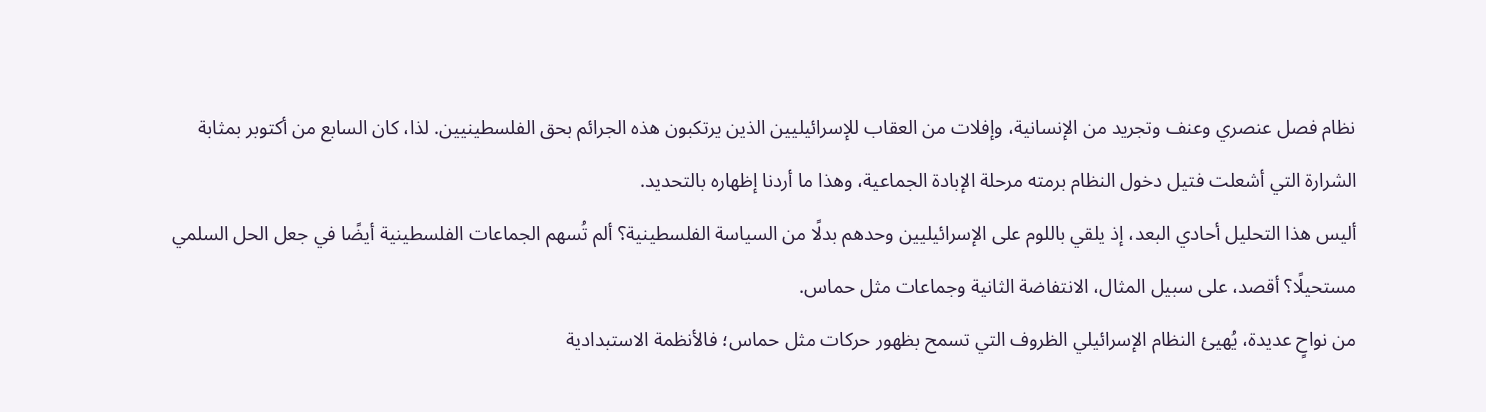نظام فصل عنصري وعنف وتجريد من الإنسانية، وإفلات من العقاب للإسرائيليين الذين يرتكبون هذه الجرائم بحق الفلسطينيين. لذا، كان السابع من أكتوبر بمثابة الشرارة التي أشعلت فتيل دخول النظام برمته مرحلة الإبادة الجماعية، وهذا ما أردنا إظهاره بالتحديد.
أليس هذا التحليل أحادي البعد، إذ يلقي باللوم على الإسرائيليين وحدهم بدلًا من السياسة الفلسطينية؟ ألم تُسهم الجماعات الفلسطينية أيضًا في جعل الحل السلمي مستحيلًا؟ أقصد، على سبيل المثال، الانتفاضة الثانية وجماعات مثل حماس.
من نواحٍ عديدة، يُهيئ النظام الإسرائيلي الظروف التي تسمح بظهور حركات مثل حماس؛ فالأنظمة الاستبدادية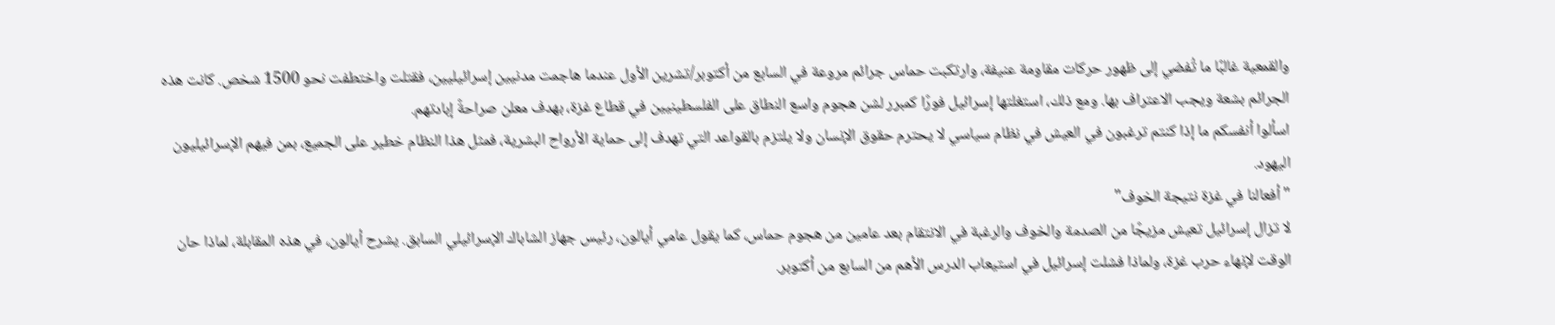والقمعية غالبًا ما تُفضي إلى ظهور حركات مقاومة عنيفة، وارتكبت حماس جرائم مروعة في السابع من أكتوبر/تشرين الأول عندما هاجمت مدنيين إسرائيليين، فقتلت واختطفت نحو 1500 شخص. كانت هذه الجرائم بشعة ويجب الاعتراف بها. ومع ذلك، استغلتها إسرائيل فورًا كمبرر لشن هجوم واسع النطاق على الفلسطينيين في قطاع غزة، بهدف معلن صراحةً إبادتهم.
اسألوا أنفسكم ما إذا كنتم ترغبون في العيش في نظام سياسي لا يحترم حقوق الإنسان ولا يلتزم بالقواعد التي تهدف إلى حماية الأرواح البشرية، فمثل هذا النظام خطير على الجميع، بمن فيهم الإسرائيليون اليهود.
"أفعالنا في غزة نتيجة الخوف"
لا تزال إسرائيل تعيش مزيجًا من الصدمة والخوف والرغبة في الانتقام بعد عامين من هجوم حماس، كما يقول عامي أيالون، رئيس جهاز الشاباك الإسرائيلي السابق. يشرح أيالون، في هذه المقابلة، لماذا حان الوقت لإنهاء حرب غزة، ولماذا فشلت إسرائيل في استيعاب الدرس الأهم من السابع من أكتوبر.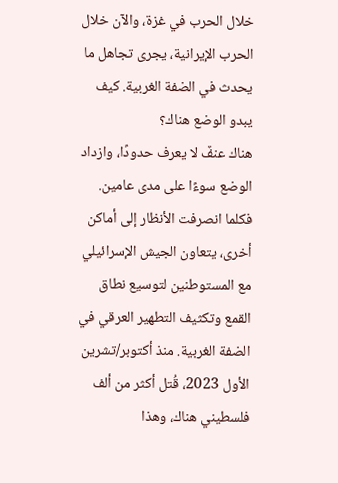خلال الحرب في غزة، والآن خلال الحرب الإيرانية، يجرى تجاهل ما يحدث في الضفة الغربية. كيف يبدو الوضع هناك؟
هناك عنفٌ لا يعرف حدودًا، وازداد الوضع سوءًا على مدى عامين. فكلما انصرفت الأنظار إلى أماكن أخرى، يتعاون الجيش الإسرائيلي مع المستوطنين لتوسيع نطاق القمع وتكثيف التطهير العرقي في الضفة الغربية. منذ أكتوبر/تشرين الأول 2023، قُتل أكثر من ألف فلسطيني هناك، وهذا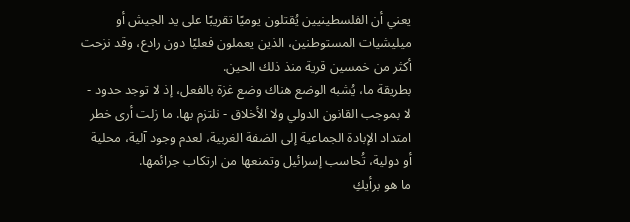يعني أن الفلسطينيين يُقتلون يوميًا تقريبًا على يد الجيش أو ميليشيات المستوطنين، الذين يعملون فعليًا دون رادع، وقد نزحت أكثر من خمسين قرية منذ ذلك الحين.
بطريقة ما، يُشبه الوضع هناك وضع غزة بالفعل، إذ لا توجد حدود - لا بموجب القانون الدولي ولا الأخلاق - نلتزم بها. ما زلت أرى خطر امتداد الإبادة الجماعية إلى الضفة الغربية، لعدم وجود آلية، محلية أو دولية، تُحاسب إسرائيل وتمنعها من ارتكاب جرائمها.
ما هو برأيكِ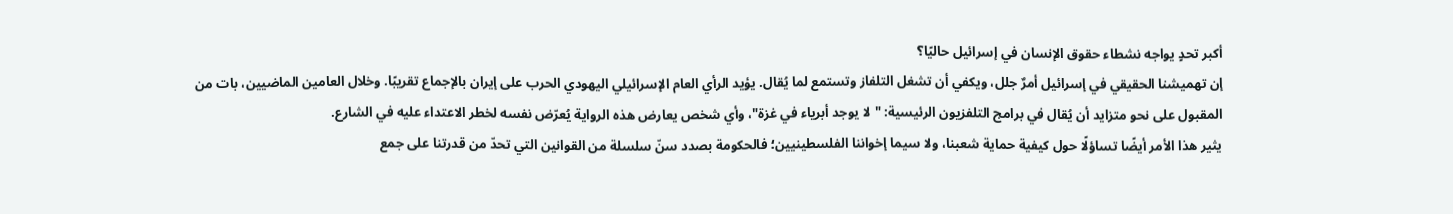أكبر تحدٍ يواجه نشطاء حقوق الإنسان في إسرائيل حاليًا؟
إن تهميشنا الحقيقي في إسرائيل أمرٌ جلل، ويكفي أن تشغل التلفاز وتستمع لما يُقال. يؤيد الرأي العام الإسرائيلي اليهودي الحرب على إيران بالإجماع تقريبًا. وخلال العامين الماضيين، بات من المقبول على نحو متزايد أن يُقال في برامج التلفزيون الرئيسية: "لا يوجد أبرياء في غزة"، وأي شخص يعارض هذه الرواية يُعرّض نفسه لخطر الاعتداء عليه في الشارع.
يثير هذا الأمر أيضًا تساؤلًا حول كيفية حماية شعبنا، ولا سيما إخواننا الفلسطينيين؛ فالحكومة بصدد سنّ سلسلة من القوانين التي تحدّ من قدرتنا على جمع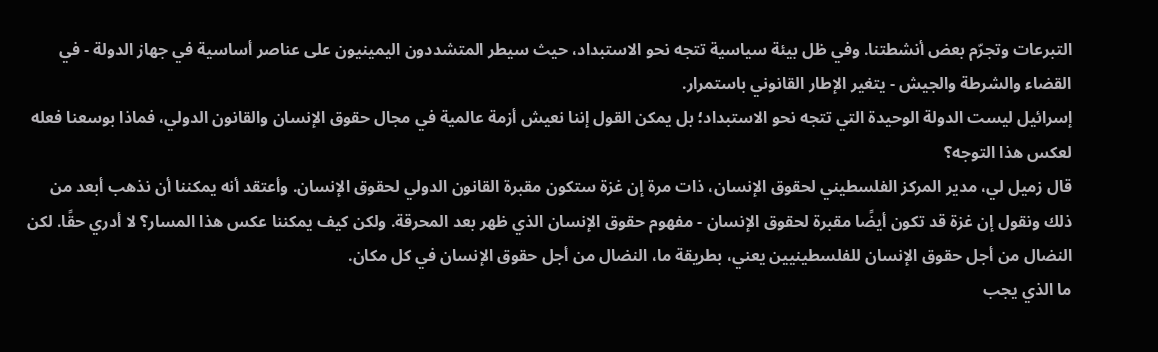التبرعات وتجرّم بعض أنشطتنا. وفي ظل بيئة سياسية تتجه نحو الاستبداد، حيث سيطر المتشددون اليمينيون على عناصر أساسية في جهاز الدولة - في القضاء والشرطة والجيش - يتغير الإطار القانوني باستمرار.
إسرائيل ليست الدولة الوحيدة التي تتجه نحو الاستبداد؛ بل يمكن القول إننا نعيش أزمة عالمية في مجال حقوق الإنسان والقانون الدولي، فماذا بوسعنا فعله لعكس هذا التوجه؟
قال زميل لي، مدير المركز الفلسطيني لحقوق الإنسان، ذات مرة إن غزة ستكون مقبرة القانون الدولي لحقوق الإنسان. وأعتقد أنه يمكننا أن نذهب أبعد من ذلك ونقول إن غزة قد تكون أيضًا مقبرة لحقوق الإنسان - مفهوم حقوق الإنسان الذي ظهر بعد المحرقة. ولكن كيف يمكننا عكس هذا المسار؟ لا أدري حقًا. لكن النضال من أجل حقوق الإنسان للفلسطينيين يعني، بطريقة ما، النضال من أجل حقوق الإنسان في كل مكان.
ما الذي يجب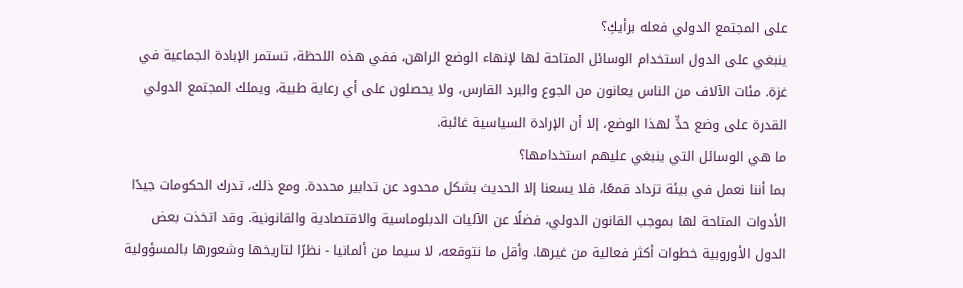على المجتمع الدولي فعله برأيكِ؟
ينبغي على الدول استخدام الوسائل المتاحة لها لإنهاء الوضع الراهن، ففي هذه اللحظة، تستمر الإبادة الجماعية في غزة. مئات الآلاف من الناس يعانون من الجوع والبرد القارس، ولا يحصلون على أي رعاية طبية، ويملك المجتمع الدولي القدرة على وضع حدٍّ لهذا الوضع، إلا أن الإرادة السياسية غائبة.
ما هي الوسائل التي ينبغي عليهم استخدامها؟
بما أننا نعمل في بيئة تزداد قمعًا، فلا يسعنا إلا الحديث بشكل محدود عن تدابير محددة. ومع ذلك، تدرك الحكومات جيدًا الأدوات المتاحة لها بموجب القانون الدولي، فضلًا عن الآليات الدبلوماسية والاقتصادية والقانونية. وقد اتخذت بعض الدول الأوروبية خطوات أكثر فعالية من غيرها. وأقل ما نتوقعه، لا سيما من ألمانيا - نظرًا لتاريخها وشعورها بالمسؤولية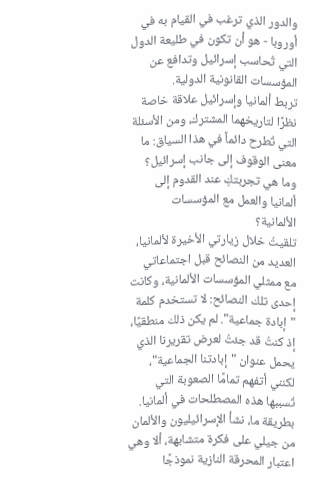والدور الذي ترغب في القيام به في أوروبا - هو أن تكون في طليعة الدول التي تُحاسب إسرائيل وتدافع عن المؤسسات القانونية الدولية.
تربط ألمانيا وإسرائيل علاقة خاصة نظرًا لتاريخهما المشترك، ومن الأسئلة التي تُطرح دائماً في هذا السياق: ما معنى الوقوف إلى جانب إسرائيل؟ وما هي تجربتكِ عند القدوم إلى ألمانيا والعمل مع المؤسسات الألمانية؟
تلقيتُ خلال زيارتي الأخيرة لألمانيا، العديد من النصائح قبل اجتماعاتي مع ممثلي المؤسسات الألمانية، وكانت إحدى تلك النصائح: لا تستخدم كلمة "إبادة جماعية". لم يكن ذلك منطقيًا، إذ كنتُ قد جئتُ لعرض تقريرنا الذي يحمل عنوان "إبادتنا الجماعية"، لكنني أتفهم تمامًا الصعوبة التي تُسببها هذه المصطلحات في ألمانيا. بطريقة ما، نشأ الإسرائيليون والألمان من جيلي على فكرة متشابهة، ألا وهي اعتبار المحرقة النازية نموذجًا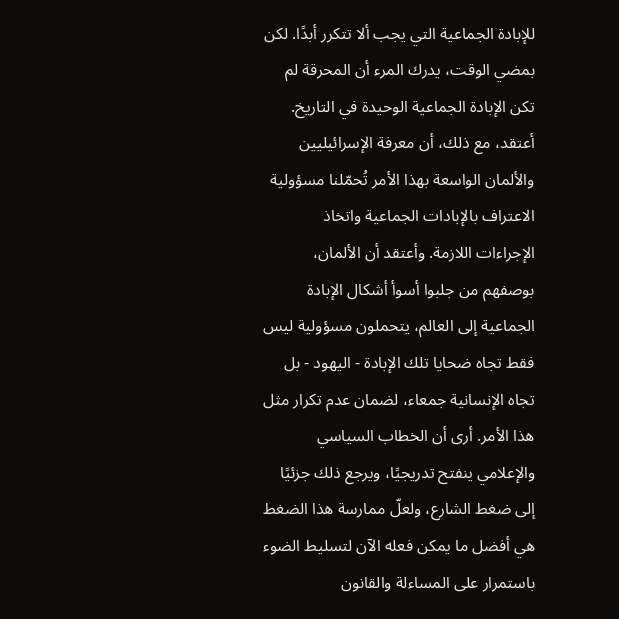للإبادة الجماعية التي يجب ألا تتكرر أبدًا. لكن بمضي الوقت، يدرك المرء أن المحرقة لم تكن الإبادة الجماعية الوحيدة في التاريخ.
أعتقد، مع ذلك، أن معرفة الإسرائيليين والألمان الواسعة بهذا الأمر تُحمّلنا مسؤولية الاعتراف بالإبادات الجماعية واتخاذ الإجراءات اللازمة. وأعتقد أن الألمان، بوصفهم من جلبوا أسوأ أشكال الإبادة الجماعية إلى العالم، يتحملون مسؤولية ليس فقط تجاه ضحايا تلك الإبادة - اليهود - بل تجاه الإنسانية جمعاء، لضمان عدم تكرار مثل هذا الأمر. أرى أن الخطاب السياسي والإعلامي ينفتح تدريجيًا، ويرجع ذلك جزئيًا إلى ضغط الشارع، ولعلّ ممارسة هذا الضغط هي أفضل ما يمكن فعله الآن لتسليط الضوء باستمرار على المساءلة والقانون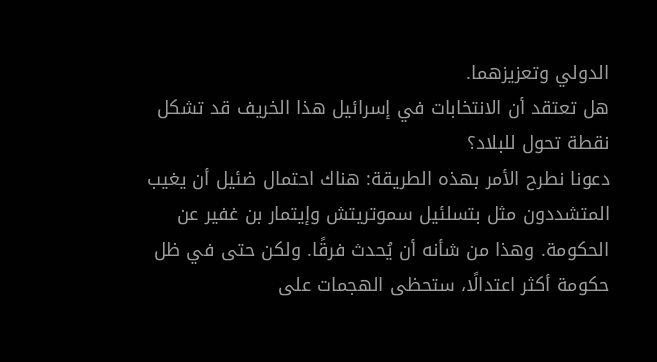الدولي وتعزيزهما.
هل تعتقد أن الانتخابات في إسرائيل هذا الخريف قد تشكل نقطة تحول للبلاد؟
دعونا نطرح الأمر بهذه الطريقة: هناك احتمال ضئيل أن يغيب المتشددون مثل بتسلئيل سموتريتش وإيتمار بن غفير عن الحكومة. وهذا من شأنه أن يُحدث فرقًا. ولكن حتى في ظل حكومة أكثر اعتدالًا، ستحظى الهجمات على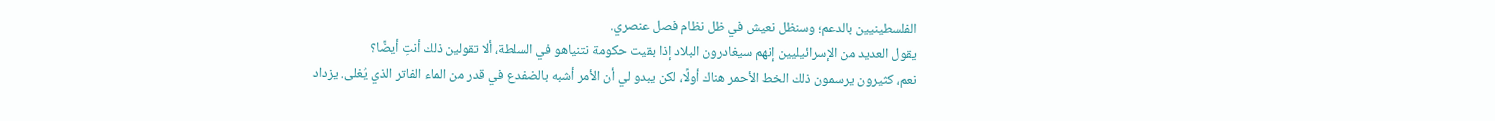الفلسطينيين بالدعم؛ وسنظل نعيش في ظل نظام فصل عنصري.
يقول العديد من الإسرائيليين إنهم سيغادرون البلاد إذا بقيت حكومة نتنياهو في السلطة، ألا تقولين ذلك أنتِ أيضًا؟
نعم، كثيرون يرسمون ذلك الخط الأحمر هناك أولًا، لكن يبدو لي أن الأمر أشبه بالضفدع في قدر من الماء الفاتر الذي يُغلى. يزداد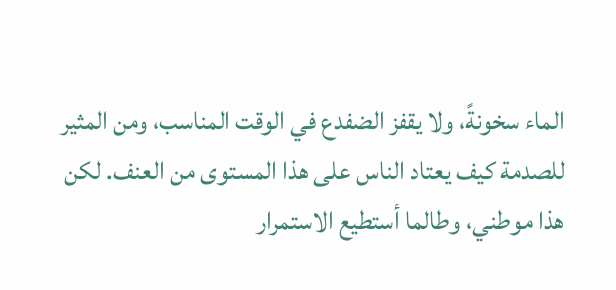الماء سخونةً، ولا يقفز الضفدع في الوقت المناسب، ومن المثير للصدمة كيف يعتاد الناس على هذا المستوى من العنف. لكن هذا موطني، وطالما أستطيع الاستمرار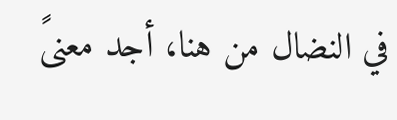في النضال من هنا، أجد معنىً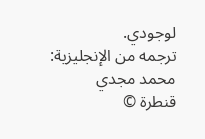لوجودي.
ترجمه من الإنجليزية: محمد مجدي
قنطرة ©